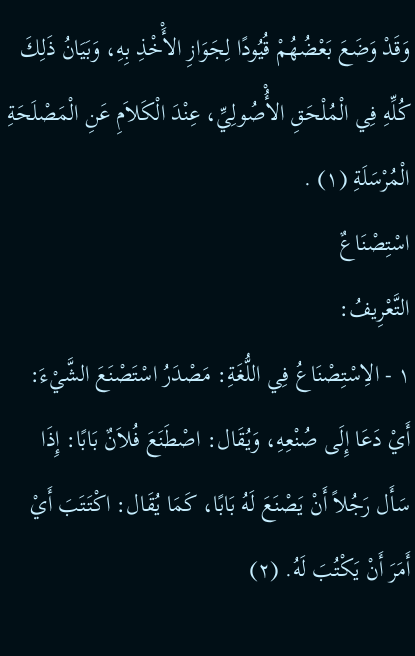وَقَدْ وَضَعَ بَعْضُهُمْ قُيُودًا لِجَوَازِ الأَْخْذِ بِهِ، وَبَيَانُ ذَلِكَ كُلِّهِ فِي الْمُلْحَقِ الأُْصُولِيِّ، عِنْدَ الْكَلاَمِ عَنِ الْمَصْلَحَةِ الْمُرْسَلَةِ (١) .
اسْتِصْنَاعٌ
التَّعْرِيفُ:
١ - الاِسْتِصْنَاعُ فِي اللُّغَةِ: مَصْدَرُ اسْتَصْنَعَ الشَّيْءَ: أَيْ دَعَا إِلَى صُنْعِهِ، وَيُقَال: اصْطَنَعَ فُلاَنٌ بَابًا: إِذَا سَأَل رَجُلاً أَنْ يَصْنَعَ لَهُ بَابًا، كَمَا يُقَال: اكْتَتَبَ أَيْ أَمَرَ أَنْ يَكْتُبَ لَهُ. (٢)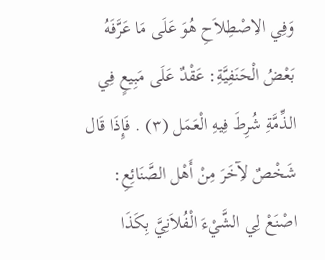وَفِي الاِصْطِلاَحِ هُوَ عَلَى مَا عَرَّفَهُ بَعْضُ الْحَنَفِيَّةِ: عَقْدٌ عَلَى مَبِيعٍ فِي الذِّمَّةِ شُرِطَ فِيهِ الْعَمَل (٣) . فَإِذَا قَال شَخْصٌ لآِخَرَ مِنْ أَهْل الصَّنَائِعِ: اصْنَعْ لِي الشَّيْءَ الْفُلاَنِيَّ بِكَذَا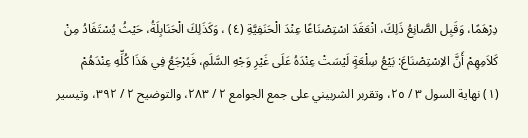دِرْهَمًا، وَقَبِل الصَّانِعُ ذَلِكَ، انْعَقَدَ اسْتِصْنَاعًا عِنْدَ الْحَنَفِيَّةِ (٤) ، وَكَذَلِكَ الْحَنَابِلَةُ، حَيْثُ يُسْتَفَادُ مِنْ كَلاَمِهِمْ أَنَّ الاِسْتِصْنَاعَ: بَيْعُ سِلْعَةٍ لَيْسَتْ عِنْدَهُ عَلَى غَيْرِ وَجْهِ السَّلَمِ، فَيُرْجَعُ فِي هَذَا كُلِّهِ عِنْدَهُمْ
(١) نهاية السول ٣ / ٢٥، وتقربر الشربيني على جمع الجوامع ٢ / ٢٨٣، والتوضيح ٢ / ٣٩٢، وتيسير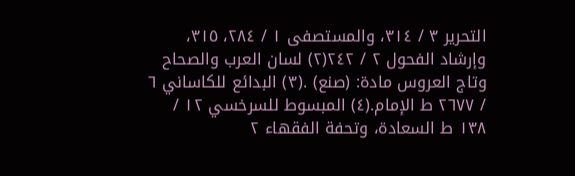التحرير ٣ / ٣١٤، والمستصفى ١ / ٢٨٤، ٣١٥، وإرشاد الفحول ٢ / ٢٤٢(٢) لسان العرب والصحاح وتاج العروس مادة: (صنع) .(٣) البدائع للكاساني ٦ / ٢٦٧٧ ط الإمام.(٤) المبسوط للسرخسي ١٢ / ١٣٨ ط السعادة، وتحفة الفقهاء ٢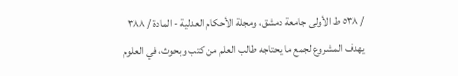/ ٥٣٨ ط الأولى جامعة دمشق، ومجلة الأحكام العدلية - المادة / ٣٨٨
يهدف المشروع لجمع ما يحتاجه طالب العلم من كتب وبحوث، في العلوم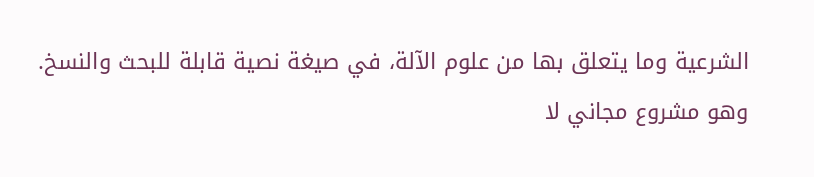الشرعية وما يتعلق بها من علوم الآلة، في صيغة نصية قابلة للبحث والنسخ.
وهو مشروع مجاني لا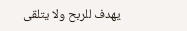يهدف للربح ولا يتلقى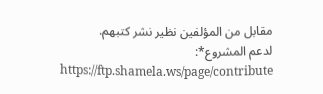مقابل من المؤلفين نظير نشر كتبهم.
لدعم المشروع*: https://ftp.shamela.ws/page/contribute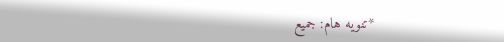*تنويه هام: جميع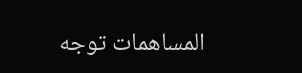المساهمات توجه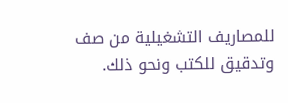للمصاريف التشغيلية من صف وتدقيق للكتب ونحو ذلك.